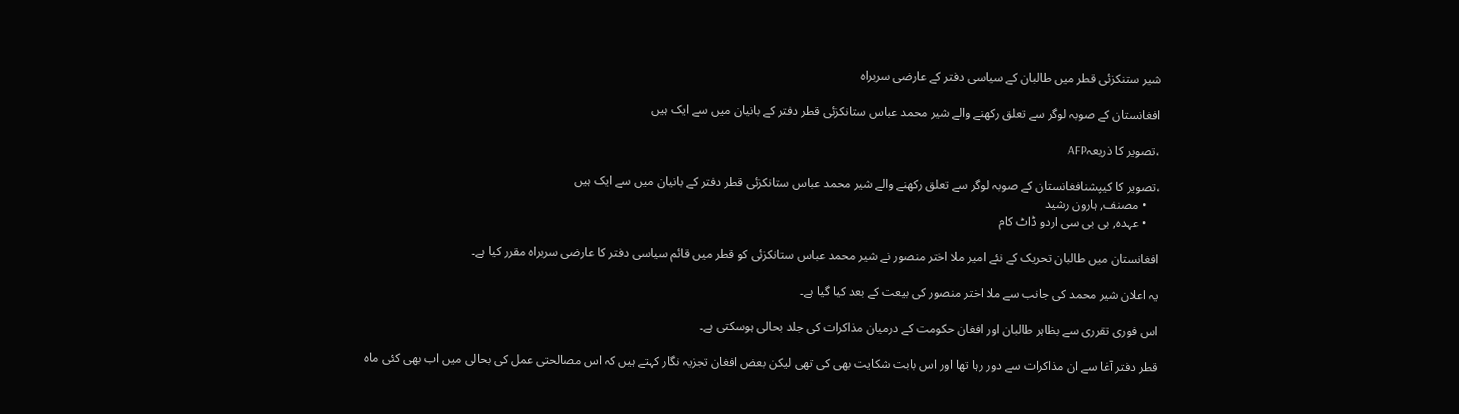شیر ستنکزئی قطر میں طالبان کے سیاسی دفتر کے عارضی سربراہ

افغانستان کے صوبہ لوگر سے تعلق رکھنے والے شیر محمد عباس ستانکزئی قطر دفتر کے بانیان میں سے ایک ہیں

،تصویر کا ذریعہAFP

،تصویر کا کیپشنافغانستان کے صوبہ لوگر سے تعلق رکھنے والے شیر محمد عباس ستانکزئی قطر دفتر کے بانیان میں سے ایک ہیں
    • مصنف, ہارون رشید
    • عہدہ, بی بی سی اردو ڈاٹ کام

افغانستان میں طالبان تحریک کے نئے امیر ملا اختر منصور نے شیر محمد عباس ستانکزئی کو قطر میں قائم سیاسی دفتر کا عارضی سربراہ مقرر کیا ہے۔

یہ اعلان شیر محمد کی جانب سے ملا اختر منصور کی بیعت کے بعد کیا گیا ہے۔

اس فوری تقرری سے بظاہر طالبان اور افغان حکومت کے درمیان مذاکرات کی جلد بحالی ہوسکتی ہے۔

قطر دفتر آغا سے ان مذاکرات سے دور رہا تھا اور اس بابت شکایت بھی کی تھی لیکن بعض افغان تجزیہ نگار کہتے ہیں کہ اس مصالحتی عمل کی بحالی میں اب بھی کئی ماہ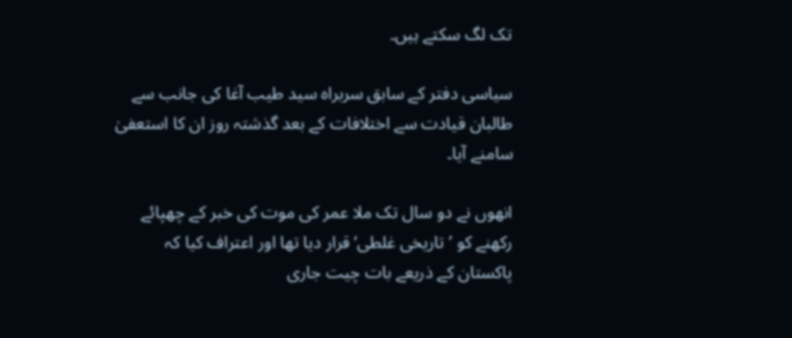تک لگ سکتے ہیں۔

سیاسی دفتر کے سابق سربراہ سید طیب آغا کی جانب سے طالبان قیادت سے اختلافات کے بعد گذشتہ روز ان کا استعفیٰ سامنے آیا۔

انھوں نے دو سال تک ملا عمر کی موت کی خبر کے چھپائے رکھنے کو ’تاریخی غلطی‘ قرار دیا تھا اور اعتراف کیا کہ پاکستان کے ذریعے بات چیت جاری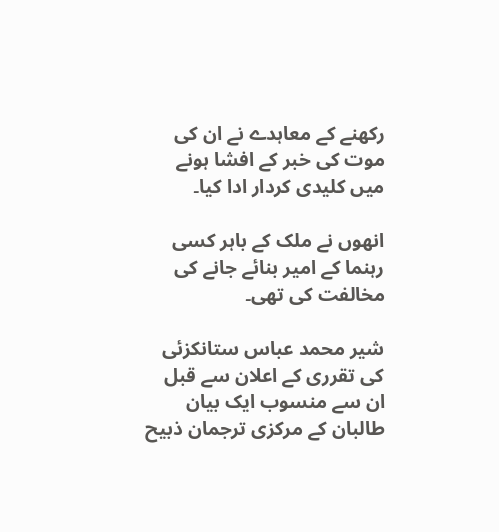رکھنے کے معاہدے نے ان کی موت کی خبر کے افشا ہونے میں کلیدی کردار ادا کیا۔

انھوں نے ملک کے باہر کسی رہنما کے امیر بنائے جانے کی مخالفت کی تھی۔

شیر محمد عباس ستانکزئی کی تقرری کے اعلان سے قبل ان سے منسوب ایک بیان طالبان کے مرکزی ترجمان ذبیح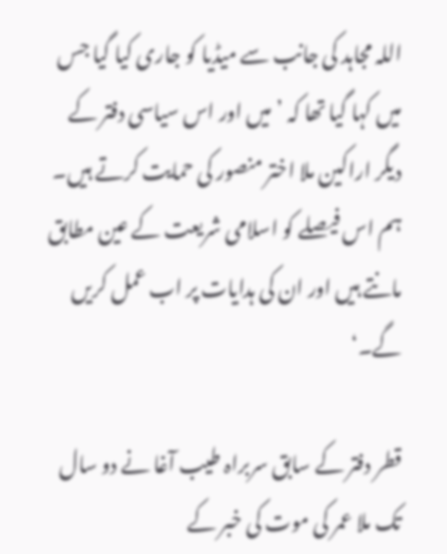اللہ مجاہد کی جانب سے میڈیا کو جاری کیا گیا جس میں کہا گیا تھا کہ ’میں اور اس سیاسی دفتر کے دیگر اراکین ملا اختر منصور کی حمایت کرتے ہیں۔ ہم اس فیصلے کو اسلامی شریعت کے عین مطابق مانتے ہیں اور ان کی ہدایات پر اب عمل کریں گے۔‘

قطر دفتر کے سابق سربراہ طیب آغا نے دو سال تک ملا عمر کی موت کی خبر کے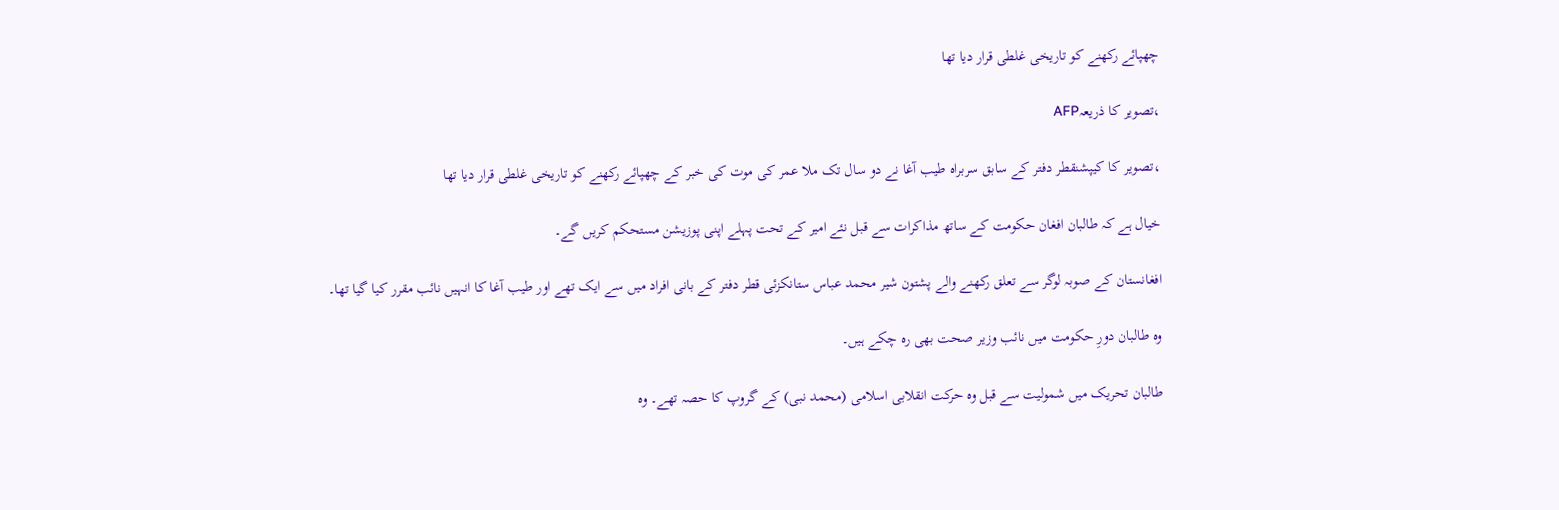چھپائے رکھنے کو تاریخی غلطی قرار دیا تھا

،تصویر کا ذریعہAFP

،تصویر کا کیپشنقطر دفتر کے سابق سربراہ طیب آغا نے دو سال تک ملا عمر کی موت کی خبر کے چھپائے رکھنے کو تاریخی غلطی قرار دیا تھا

خیال ہے کہ طالبان افغان حکومت کے ساتھ مذاکرات سے قبل نئے امیر کے تحت پہلے اپنی پوزیشن مستحکم کریں گے۔

افغانستان کے صوبہ لوگر سے تعلق رکھنے والے پشتون شیر محمد عباس ستانکزئی قطر دفتر کے بانی افراد میں سے ایک تھے اور طیب آغا کا انہیں نائب مقرر کیا گیا تھا۔

وہ طالبان دورِ حکومت میں نائب وزیر صحت بھی رہ چکے ہیں۔

طالبان تحریک میں شمولیت سے قبل وہ حرکت انقلابی اسلامی (محمد نبی) کے گروپ کا حصہ تھے۔ وہ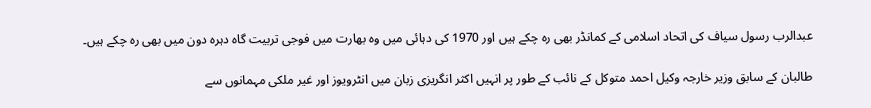عبدالرب رسول سیاف کی اتحاد اسلامی کے کمانڈر بھی رہ چکے ہیں اور 1970 کی دہائی میں وہ بھارت میں فوجی تربیت گاہ دہرہ دون میں بھی رہ چکے ہیں۔

طالبان کے سابق وزیر خارجہ وکیل احمد متوکل کے نائب کے طور پر انہیں اکثر انگریزی زبان میں انٹرویوز اور غیر ملکی مہمانوں سے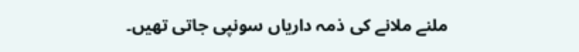ملنے ملانے کی ذمہ داریاں سونپی جاتی تھیں۔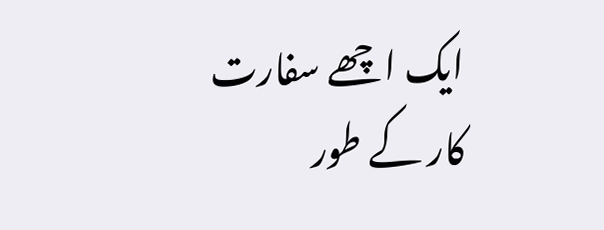ایک اچھے سفارت کار کے طور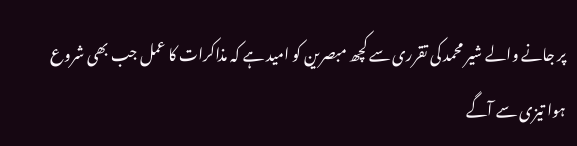پر جانے والے شیر محمد کی تقرری سے کچھ مبصرین کو امید ہے کہ مذاکرات کا عمل جب بھی شروع ہوا تیزی سے آگے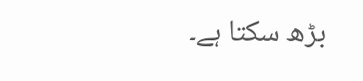بڑھ سکتا ہے۔